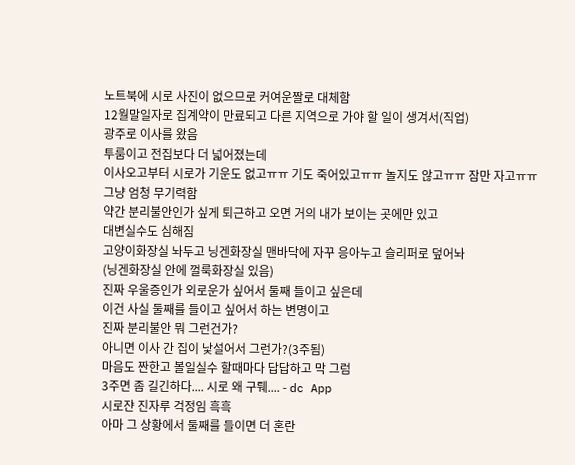노트북에 시로 사진이 없으므로 커여운짤로 대체함
12월말일자로 집계약이 만료되고 다른 지역으로 가야 할 일이 생겨서(직업)
광주로 이사를 왔음
투룸이고 전집보다 더 넓어졌는데
이사오고부터 시로가 기운도 없고ㅠㅠ 기도 죽어있고ㅠㅠ 놀지도 않고ㅠㅠ 잠만 자고ㅠㅠ
그냥 엄청 무기력함
약간 분리불안인가 싶게 퇴근하고 오면 거의 내가 보이는 곳에만 있고
대변실수도 심해짐
고양이화장실 놔두고 닝겐화장실 맨바닥에 자꾸 응아누고 슬리퍼로 덮어놔
(닝겐화장실 안에 껄룩화장실 있음)
진짜 우울증인가 외로운가 싶어서 둘째 들이고 싶은데
이건 사실 둘째를 들이고 싶어서 하는 변명이고
진짜 분리불안 뭐 그런건가?
아니면 이사 간 집이 낯설어서 그런가?(3주됨)
마음도 짠한고 볼일실수 할때마다 답답하고 막 그럼
3주면 좀 길긴하다.... 시로 왜 구뤠.... - dc App
시로쟌 진자루 걱정임 흑흑
아마 그 상황에서 둘째를 들이면 더 혼란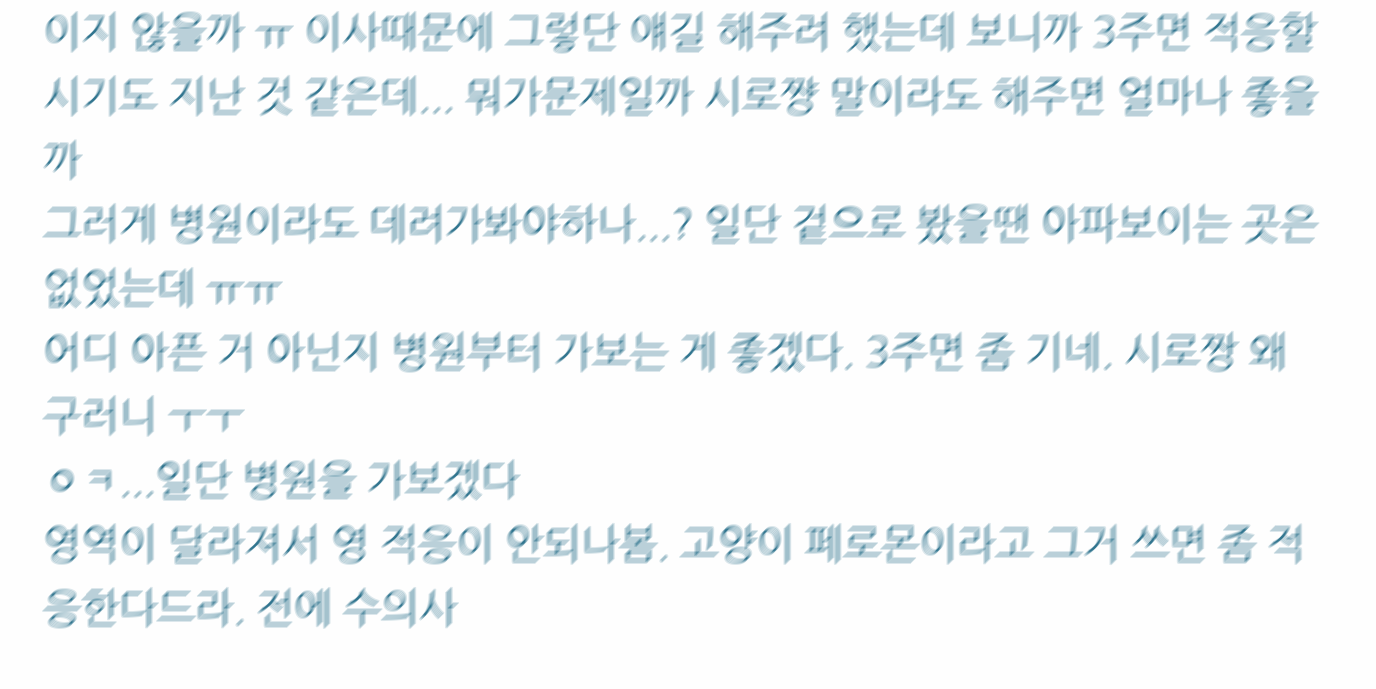이지 않을까 ㅠ 이사때문에 그렇단 얘길 해주려 했는데 보니까 3주면 적응할 시기도 지난 것 같은데... 뭐가문제일까 시로쨩 말이라도 해주면 얼마나 좋을까
그러게 병원이라도 데려가봐야하나...? 일단 겉으로 봤을땐 아파보이는 곳은 없었는데 ㅠㅠ
어디 아픈 거 아닌지 병원부터 가보는 게 좋겠다. 3주면 좀 기네. 시로짱 왜 구러니 ㅜㅜ
ㅇㅋ...일단 병원을 가보겠다
영역이 달라져서 영 적응이 안되나봄. 고양이 페로몬이라고 그거 쓰면 좀 적응한다드라. 전에 수의사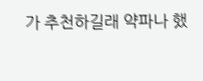가 추천하길래 약파나 했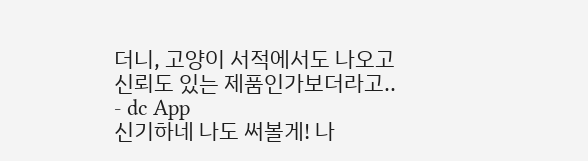더니, 고양이 서적에서도 나오고 신뢰도 있는 제품인가보더라고.. - dc App
신기하네 나도 써볼게! 나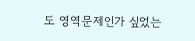도 영역문제인가 싶었는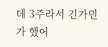데 3주라서 긴가민가 했어